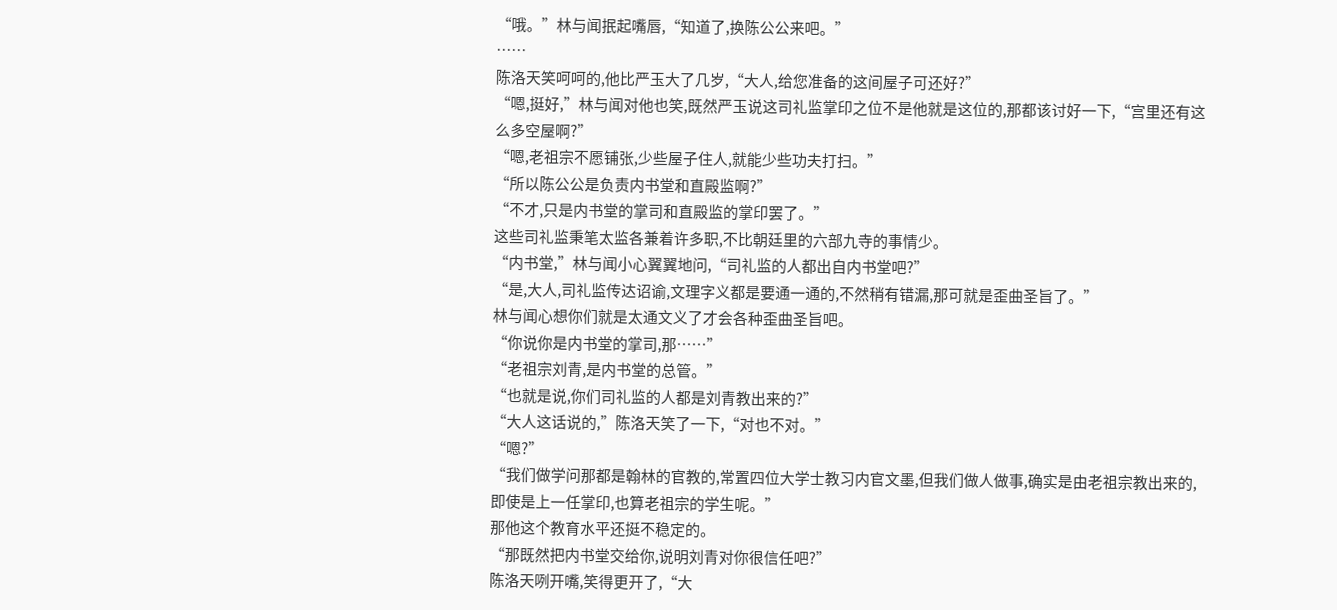“哦。”林与闻抿起嘴唇,“知道了,换陈公公来吧。”
……
陈洛天笑呵呵的,他比严玉大了几岁,“大人,给您准备的这间屋子可还好?”
“嗯,挺好,”林与闻对他也笑,既然严玉说这司礼监掌印之位不是他就是这位的,那都该讨好一下,“宫里还有这么多空屋啊?”
“嗯,老祖宗不愿铺张,少些屋子住人,就能少些功夫打扫。”
“所以陈公公是负责内书堂和直殿监啊?”
“不才,只是内书堂的掌司和直殿监的掌印罢了。”
这些司礼监秉笔太监各兼着许多职,不比朝廷里的六部九寺的事情少。
“内书堂,”林与闻小心翼翼地问,“司礼监的人都出自内书堂吧?”
“是,大人,司礼监传达诏谕,文理字义都是要通一通的,不然稍有错漏,那可就是歪曲圣旨了。”
林与闻心想你们就是太通文义了才会各种歪曲圣旨吧。
“你说你是内书堂的掌司,那……”
“老祖宗刘青,是内书堂的总管。”
“也就是说,你们司礼监的人都是刘青教出来的?”
“大人这话说的,”陈洛天笑了一下,“对也不对。”
“嗯?”
“我们做学问那都是翰林的官教的,常置四位大学士教习内官文墨,但我们做人做事,确实是由老祖宗教出来的,即使是上一任掌印,也算老祖宗的学生呢。”
那他这个教育水平还挺不稳定的。
“那既然把内书堂交给你,说明刘青对你很信任吧?”
陈洛天咧开嘴,笑得更开了,“大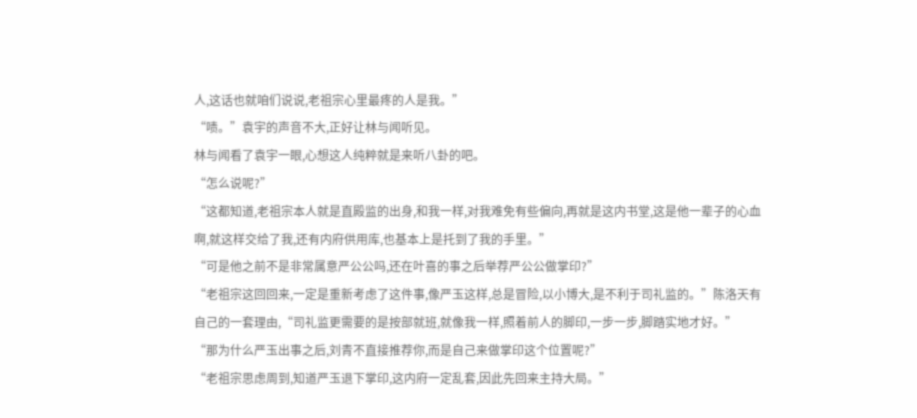人,这话也就咱们说说,老祖宗心里最疼的人是我。”
“啧。”袁宇的声音不大,正好让林与闻听见。
林与闻看了袁宇一眼,心想这人纯粹就是来听八卦的吧。
“怎么说呢?”
“这都知道,老祖宗本人就是直殿监的出身,和我一样,对我难免有些偏向,再就是这内书堂,这是他一辈子的心血啊,就这样交给了我,还有内府供用库,也基本上是托到了我的手里。”
“可是他之前不是非常属意严公公吗,还在叶喜的事之后举荐严公公做掌印?”
“老祖宗这回回来,一定是重新考虑了这件事,像严玉这样,总是冒险,以小博大,是不利于司礼监的。”陈洛天有自己的一套理由,“司礼监更需要的是按部就班,就像我一样,照着前人的脚印,一步一步,脚踏实地才好。”
“那为什么严玉出事之后,刘青不直接推荐你,而是自己来做掌印这个位置呢?”
“老祖宗思虑周到,知道严玉退下掌印,这内府一定乱套,因此先回来主持大局。”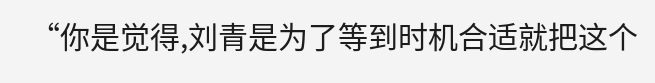“你是觉得,刘青是为了等到时机合适就把这个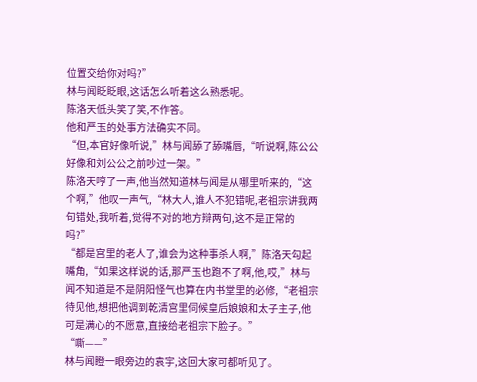位置交给你对吗?”
林与闻眨眨眼,这话怎么听着这么熟悉呢。
陈洛天低头笑了笑,不作答。
他和严玉的处事方法确实不同。
“但,本官好像听说,”林与闻舔了舔嘴唇,“听说啊,陈公公好像和刘公公之前吵过一架。”
陈洛天哼了一声,他当然知道林与闻是从哪里听来的,“这个啊,”他叹一声气,“林大人,谁人不犯错呢,老祖宗讲我两句错处,我听着,觉得不对的地方辩两句,这不是正常的吗?”
“都是宫里的老人了,谁会为这种事杀人啊,”陈洛天勾起嘴角,“如果这样说的话,那严玉也跑不了啊,他,哎,”林与闻不知道是不是阴阳怪气也算在内书堂里的必修,“老祖宗待见他,想把他调到乾清宫里伺候皇后娘娘和太子主子,他可是满心的不愿意,直接给老祖宗下脸子。”
“嘶——”
林与闻瞪一眼旁边的袁宇,这回大家可都听见了。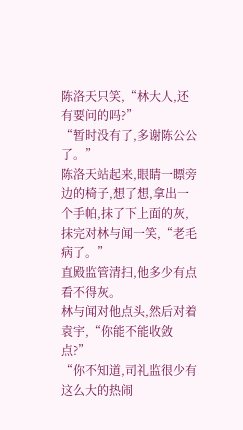陈洛天只笑,“林大人,还有要问的吗?”
“暂时没有了,多谢陈公公了。”
陈洛天站起来,眼睛一瞟旁边的椅子,想了想,拿出一个手帕,抹了下上面的灰,抹完对林与闻一笑,“老毛病了。”
直殿监管清扫,他多少有点看不得灰。
林与闻对他点头,然后对着袁宇,“你能不能收敛点?”
“你不知道,司礼监很少有这么大的热闹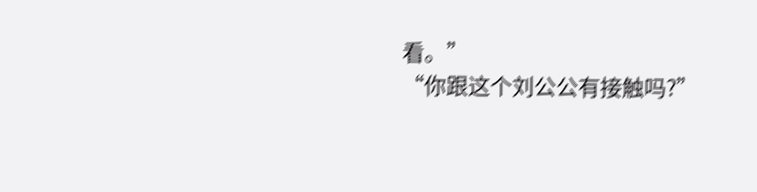看。”
“你跟这个刘公公有接触吗?”